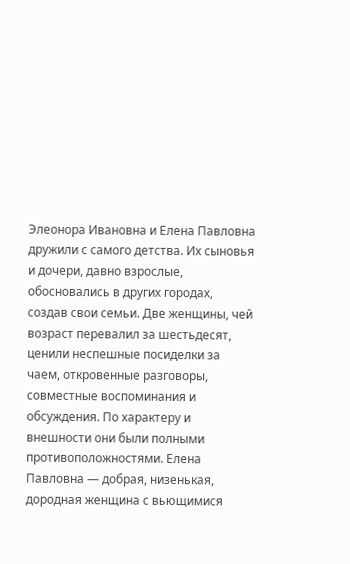Элеонора Ивановна и Елена Павловна дружили с самого детства. Их сыновья и дочери, давно взрослые, обосновались в других городах, создав свои семьи. Две женщины, чей возраст перевалил за шестьдесят, ценили неспешные посиделки за чаем, откровенные разговоры, совместные воспоминания и обсуждения. По характеру и внешности они были полными противоположностями. Елена Павловна — добрая, низенькая, дородная женщина с вьющимися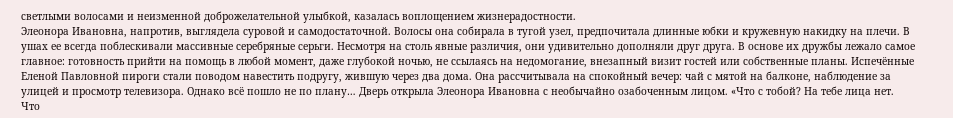светлыми волосами и неизменной доброжелательной улыбкой, казалась воплощением жизнерадостности.
Элеонора Ивановна, напротив, выглядела суровой и самодостаточной. Волосы она собирала в тугой узел, предпочитала длинные юбки и кружевную накидку на плечи. В ушах ее всегда поблескивали массивные серебряные серьги. Несмотря на столь явные различия, они удивительно дополняли друг друга. В основе их дружбы лежало самое главное: готовность прийти на помощь в любой момент, даже глубокой ночью, не ссылаясь на недомогание, внезапный визит гостей или собственные планы. Испечённые Еленой Павловной пироги стали поводом навестить подругу, жившую через два дома. Она рассчитывала на спокойный вечер: чай с мятой на балконе, наблюдение за улицей и просмотр телевизора. Однако всё пошло не по плану… Дверь открыла Элеонора Ивановна с необычайно озабоченным лицом. «Что с тобой? На тебе лица нет. Что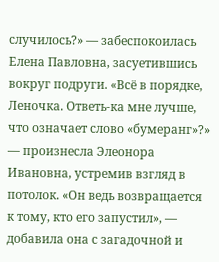случилось?» — забеспокоилась Елена Павловна, засуетившись вокруг подруги. «Всё в порядке, Леночка. Ответь-ка мне лучше, что означает слово «бумеранг»?» — произнесла Элеонора Ивановна, устремив взгляд в потолок. «Он ведь возвращается к тому, кто его запустил», — добавила она с загадочной и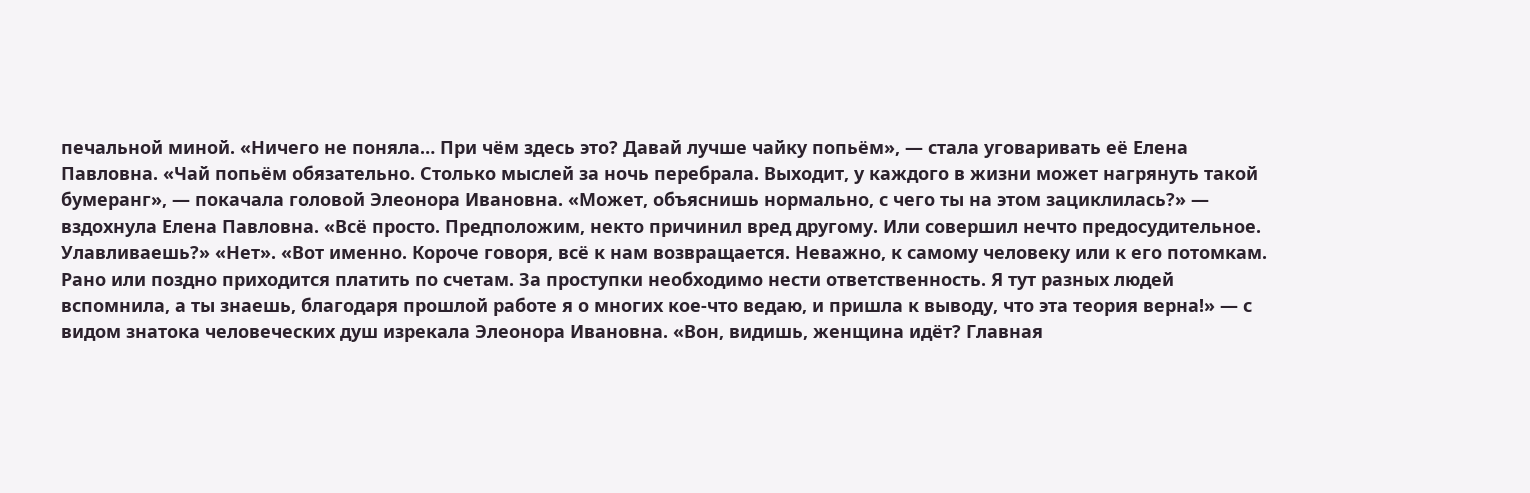печальной миной. «Ничего не поняла… При чём здесь это? Давай лучше чайку попьём», — стала уговаривать её Елена Павловна. «Чай попьём обязательно. Столько мыслей за ночь перебрала. Выходит, у каждого в жизни может нагрянуть такой бумеранг», — покачала головой Элеонора Ивановна. «Может, объяснишь нормально, с чего ты на этом зациклилась?» — вздохнула Елена Павловна. «Всё просто. Предположим, некто причинил вред другому. Или совершил нечто предосудительное. Улавливаешь?» «Нет». «Вот именно. Короче говоря, всё к нам возвращается. Неважно, к самому человеку или к его потомкам. Рано или поздно приходится платить по счетам. За проступки необходимо нести ответственность. Я тут разных людей вспомнила, а ты знаешь, благодаря прошлой работе я о многих кое-что ведаю, и пришла к выводу, что эта теория верна!» — с видом знатока человеческих душ изрекала Элеонора Ивановна. «Вон, видишь, женщина идёт? Главная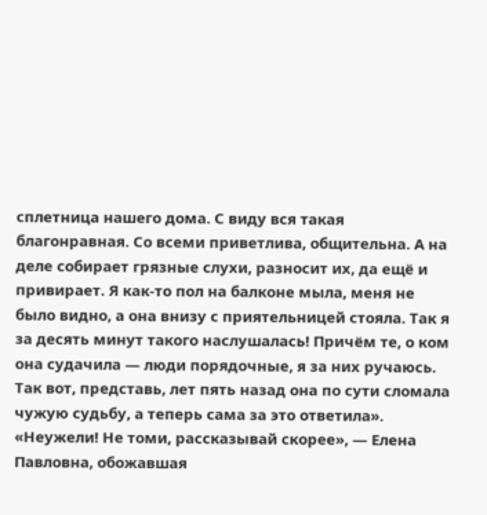сплетница нашего дома. С виду вся такая благонравная. Со всеми приветлива, общительна. А на деле собирает грязные слухи, разносит их, да ещё и привирает. Я как-то пол на балконе мыла, меня не было видно, а она внизу с приятельницей стояла. Так я за десять минут такого наслушалась! Причём те, о ком она судачила — люди порядочные, я за них ручаюсь. Так вот, представь, лет пять назад она по сути сломала чужую судьбу, а теперь сама за это ответила». «Неужели! Не томи, рассказывай скорее», — Елена Павловна, обожавшая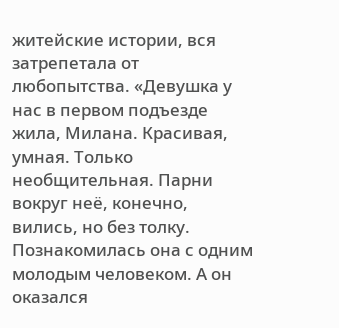житейские истории, вся затрепетала от любопытства. «Девушка у нас в первом подъезде жила, Милана. Красивая, умная. Только необщительная. Парни вокруг неё, конечно, вились, но без толку. Познакомилась она с одним молодым человеком. А он оказался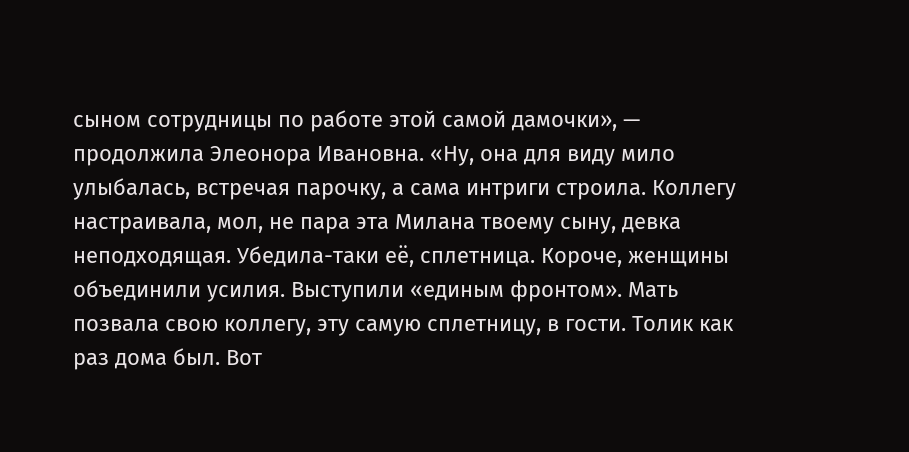сыном сотрудницы по работе этой самой дамочки», — продолжила Элеонора Ивановна. «Ну, она для виду мило улыбалась, встречая парочку, а сама интриги строила. Коллегу настраивала, мол, не пара эта Милана твоему сыну, девка неподходящая. Убедила-таки её, сплетница. Короче, женщины объединили усилия. Выступили «единым фронтом». Мать позвала свою коллегу, эту самую сплетницу, в гости. Толик как раз дома был. Вот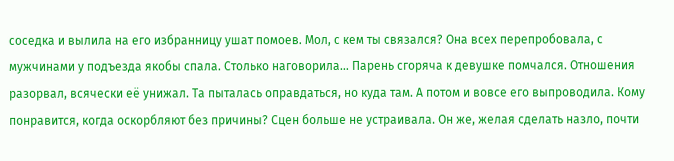соседка и вылила на его избранницу ушат помоев. Мол, с кем ты связался? Она всех перепробовала, с мужчинами у подъезда якобы спала. Столько наговорила… Парень сгоряча к девушке помчался. Отношения разорвал, всячески её унижал. Та пыталась оправдаться, но куда там. А потом и вовсе его выпроводила. Кому понравится, когда оскорбляют без причины? Сцен больше не устраивала. Он же, желая сделать назло, почти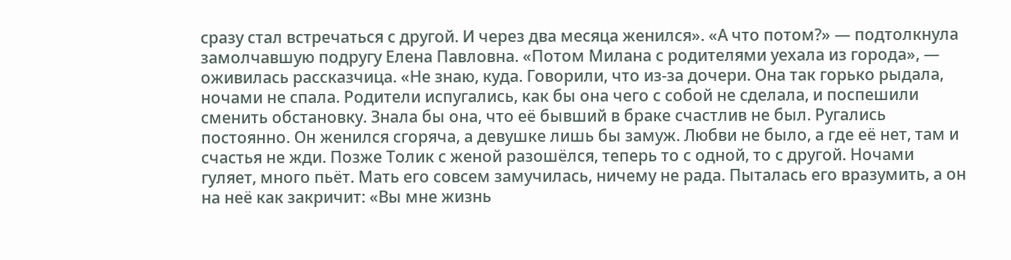сразу стал встречаться с другой. И через два месяца женился». «А что потом?» — подтолкнула замолчавшую подругу Елена Павловна. «Потом Милана с родителями уехала из города», — оживилась рассказчица. «Не знаю, куда. Говорили, что из-за дочери. Она так горько рыдала, ночами не спала. Родители испугались, как бы она чего с собой не сделала, и поспешили сменить обстановку. Знала бы она, что её бывший в браке счастлив не был. Ругались постоянно. Он женился сгоряча, а девушке лишь бы замуж. Любви не было, а где её нет, там и счастья не жди. Позже Толик с женой разошёлся, теперь то с одной, то с другой. Ночами гуляет, много пьёт. Мать его совсем замучилась, ничему не рада. Пыталась его вразумить, а он на неё как закричит: «Вы мне жизнь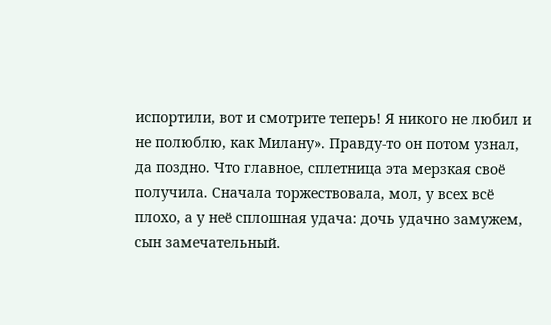испортили, вот и смотрите теперь! Я никого не любил и не полюблю, как Милану». Правду-то он потом узнал, да поздно. Что главное, сплетница эта мерзкая своё получила. Сначала торжествовала, мол, у всех всё плохо, а у неё сплошная удача: дочь удачно замужем, сын замечательный.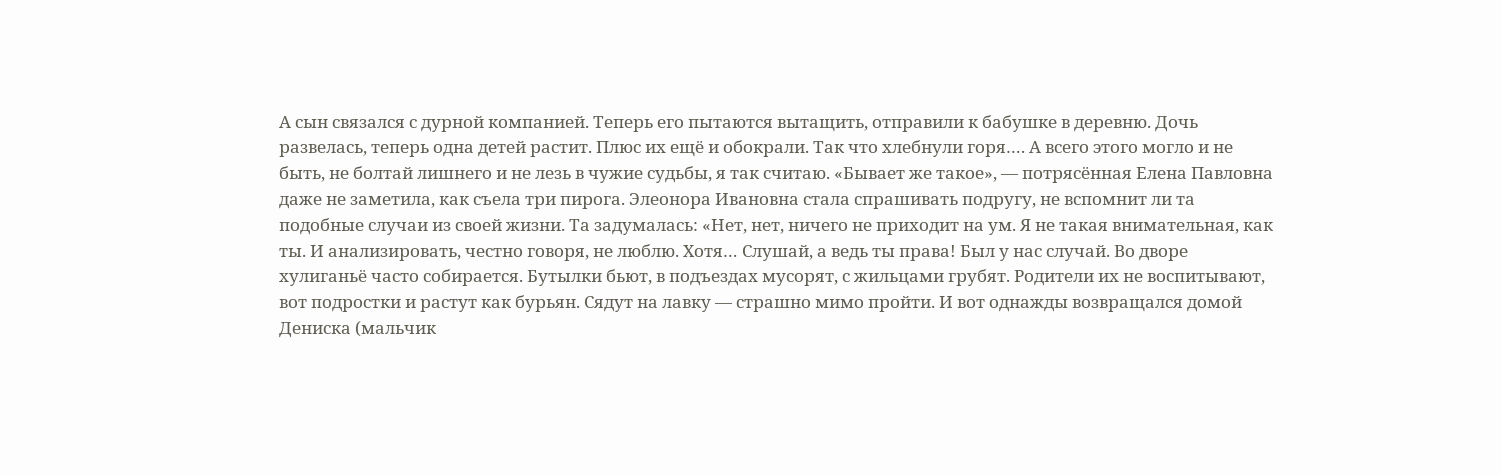А сын связался с дурной компанией. Теперь его пытаются вытащить, отправили к бабушке в деревню. Дочь развелась, теперь одна детей растит. Плюс их ещё и обокрали. Так что хлебнули горя…. А всего этого могло и не быть, не болтай лишнего и не лезь в чужие судьбы, я так считаю. «Бывает же такое», — потрясённая Елена Павловна даже не заметила, как съела три пирога. Элеонора Ивановна стала спрашивать подругу, не вспомнит ли та подобные случаи из своей жизни. Та задумалась: «Нет, нет, ничего не приходит на ум. Я не такая внимательная, как ты. И анализировать, честно говоря, не люблю. Хотя… Слушай, а ведь ты права! Был у нас случай. Во дворе хулиганьё часто собирается. Бутылки бьют, в подъездах мусорят, с жильцами грубят. Родители их не воспитывают, вот подростки и растут как бурьян. Сядут на лавку — страшно мимо пройти. И вот однажды возвращался домой Дениска (мальчик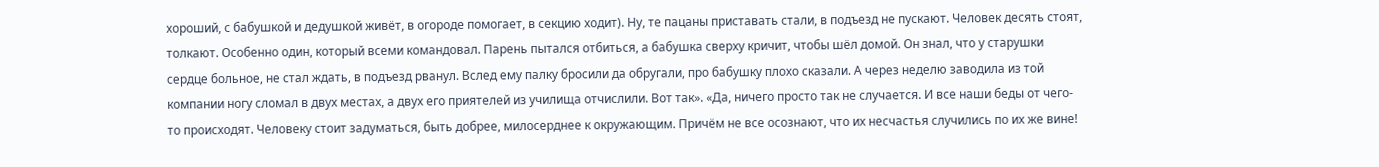хороший, с бабушкой и дедушкой живёт, в огороде помогает, в секцию ходит). Ну, те пацаны приставать стали, в подъезд не пускают. Человек десять стоят, толкают. Особенно один, который всеми командовал. Парень пытался отбиться, а бабушка сверху кричит, чтобы шёл домой. Он знал, что у старушки сердце больное, не стал ждать, в подъезд рванул. Вслед ему палку бросили да обругали, про бабушку плохо сказали. А через неделю заводила из той компании ногу сломал в двух местах, а двух его приятелей из училища отчислили. Вот так». «Да, ничего просто так не случается. И все наши беды от чего-то происходят. Человеку стоит задуматься, быть добрее, милосерднее к окружающим. Причём не все осознают, что их несчастья случились по их же вине!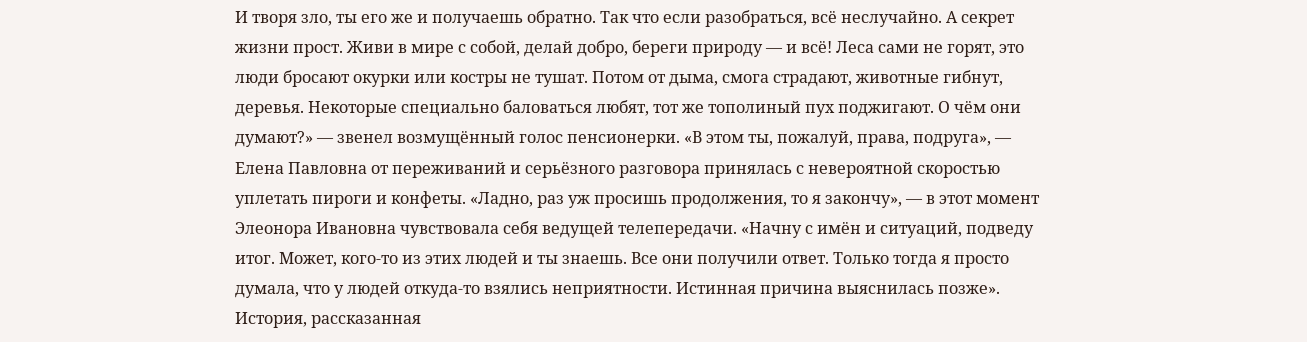И творя зло, ты его же и получаешь обратно. Так что если разобраться, всё неслучайно. А секрет жизни прост. Живи в мире с собой, делай добро, береги природу — и всё! Леса сами не горят, это люди бросают окурки или костры не тушат. Потом от дыма, смога страдают, животные гибнут, деревья. Некоторые специально баловаться любят, тот же тополиный пух поджигают. О чём они думают?» — звенел возмущённый голос пенсионерки. «В этом ты, пожалуй, права, подруга», — Елена Павловна от переживаний и серьёзного разговора принялась с невероятной скоростью уплетать пироги и конфеты. «Ладно, раз уж просишь продолжения, то я закончу», — в этот момент Элеонора Ивановна чувствовала себя ведущей телепередачи. «Начну с имён и ситуаций, подведу итог. Может, кого-то из этих людей и ты знаешь. Все они получили ответ. Только тогда я просто думала, что у людей откуда-то взялись неприятности. Истинная причина выяснилась позже». История, рассказанная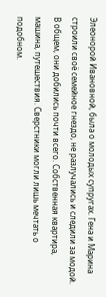Элеонорой Ивановной, была о молодых супругах. Гена и Марина строили своё семейное гнездо, не разлучались и следили за модой. В общем, они добились почти всего. Собственная квартира, машина, путешествия. Сверстники могли лишь мечтать о подобном.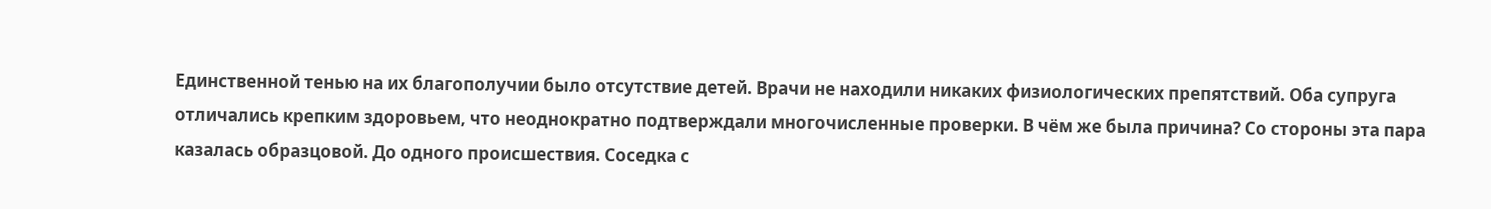Единственной тенью на их благополучии было отсутствие детей. Врачи не находили никаких физиологических препятствий. Оба супруга отличались крепким здоровьем, что неоднократно подтверждали многочисленные проверки. В чём же была причина? Со стороны эта пара казалась образцовой. До одного происшествия. Соседка с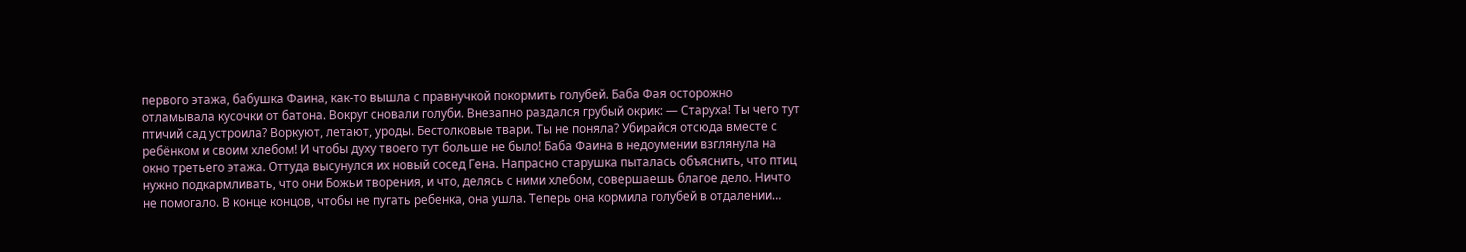первого этажа, бабушка Фаина, как-то вышла с правнучкой покормить голубей. Баба Фая осторожно отламывала кусочки от батона. Вокруг сновали голуби. Внезапно раздался грубый окрик: — Старуха! Ты чего тут птичий сад устроила? Воркуют, летают, уроды. Бестолковые твари. Ты не поняла? Убирайся отсюда вместе с ребёнком и своим хлебом! И чтобы духу твоего тут больше не было! Баба Фаина в недоумении взглянула на окно третьего этажа. Оттуда высунулся их новый сосед Гена. Напрасно старушка пыталась объяснить, что птиц нужно подкармливать, что они Божьи творения, и что, делясь с ними хлебом, совершаешь благое дело. Ничто не помогало. В конце концов, чтобы не пугать ребенка, она ушла. Теперь она кормила голубей в отдалении…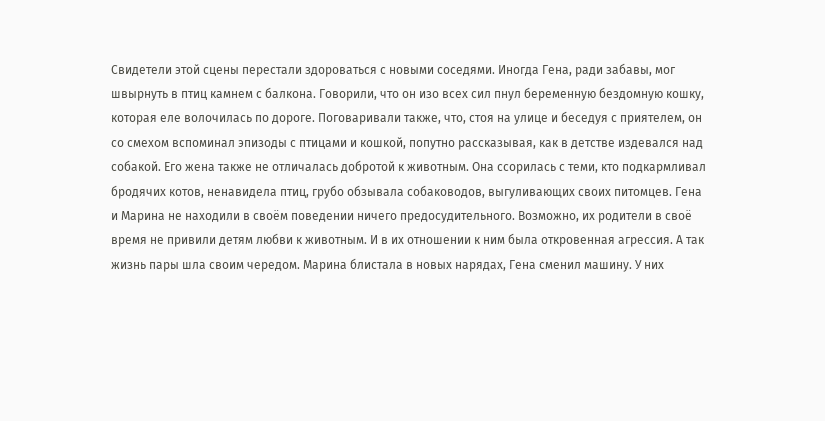Свидетели этой сцены перестали здороваться с новыми соседями. Иногда Гена, ради забавы, мог швырнуть в птиц камнем с балкона. Говорили, что он изо всех сил пнул беременную бездомную кошку, которая еле волочилась по дороге. Поговаривали также, что, стоя на улице и беседуя с приятелем, он со смехом вспоминал эпизоды с птицами и кошкой, попутно рассказывая, как в детстве издевался над собакой. Его жена также не отличалась добротой к животным. Она ссорилась с теми, кто подкармливал бродячих котов, ненавидела птиц, грубо обзывала собаководов, выгуливающих своих питомцев. Гена и Марина не находили в своём поведении ничего предосудительного. Возможно, их родители в своё время не привили детям любви к животным. И в их отношении к ним была откровенная агрессия. А так жизнь пары шла своим чередом. Марина блистала в новых нарядах, Гена сменил машину. У них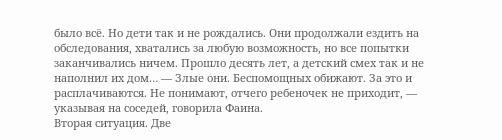было всё. Но дети так и не рождались. Они продолжали ездить на обследования, хватались за любую возможность, но все попытки заканчивались ничем. Прошло десять лет, а детский смех так и не наполнил их дом… — Злые они. Беспомощных обижают. За это и расплачиваются. Не понимают, отчего ребеночек не приходит, — указывая на соседей, говорила Фаина.
Вторая ситуация. Две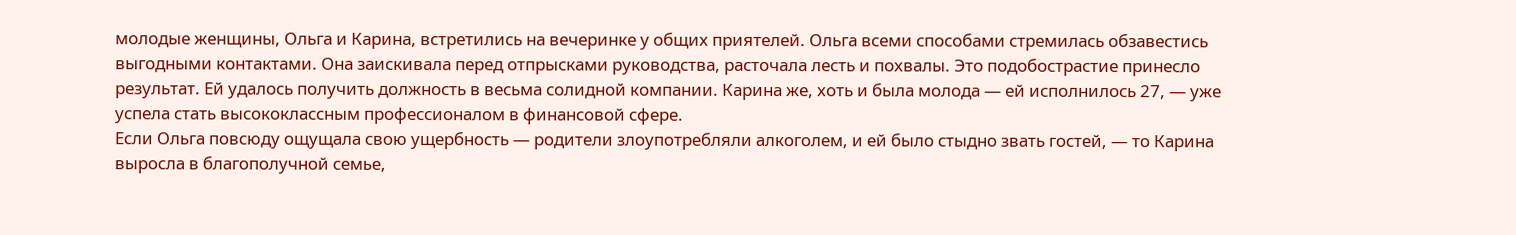молодые женщины, Ольга и Карина, встретились на вечеринке у общих приятелей. Ольга всеми способами стремилась обзавестись выгодными контактами. Она заискивала перед отпрысками руководства, расточала лесть и похвалы. Это подобострастие принесло результат. Ей удалось получить должность в весьма солидной компании. Карина же, хоть и была молода — ей исполнилось 27, — уже успела стать высококлассным профессионалом в финансовой сфере.
Если Ольга повсюду ощущала свою ущербность — родители злоупотребляли алкоголем, и ей было стыдно звать гостей, — то Карина выросла в благополучной семье,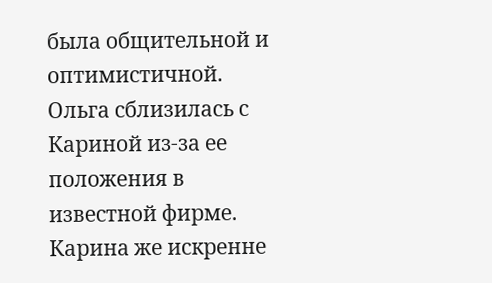была общительной и оптимистичной. Ольга сблизилась с Кариной из-за ее положения в известной фирме. Карина же искренне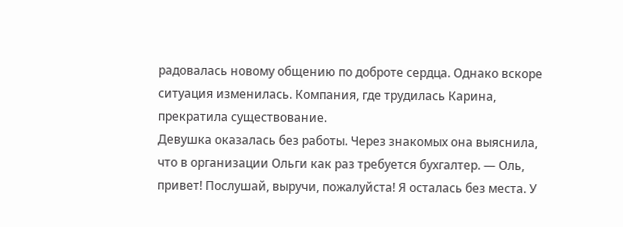радовалась новому общению по доброте сердца. Однако вскоре ситуация изменилась. Компания, где трудилась Карина, прекратила существование.
Девушка оказалась без работы. Через знакомых она выяснила, что в организации Ольги как раз требуется бухгалтер. — Оль, привет! Послушай, выручи, пожалуйста! Я осталась без места. У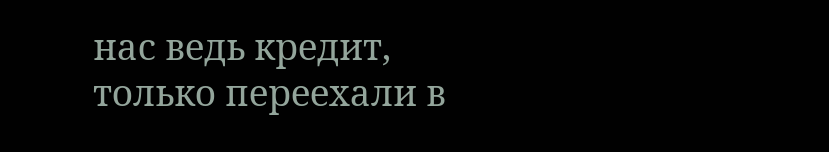нас ведь кредит, только переехали в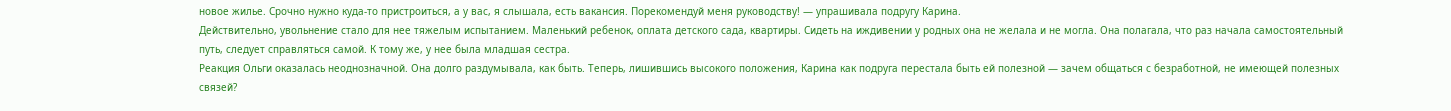новое жилье. Срочно нужно куда-то пристроиться, а у вас, я слышала, есть вакансия. Порекомендуй меня руководству! — упрашивала подругу Карина.
Действительно, увольнение стало для нее тяжелым испытанием. Маленький ребенок, оплата детского сада, квартиры. Сидеть на иждивении у родных она не желала и не могла. Она полагала, что раз начала самостоятельный путь, следует справляться самой. К тому же, у нее была младшая сестра.
Реакция Ольги оказалась неоднозначной. Она долго раздумывала, как быть. Теперь, лишившись высокого положения, Карина как подруга перестала быть ей полезной — зачем общаться с безработной, не имеющей полезных связей?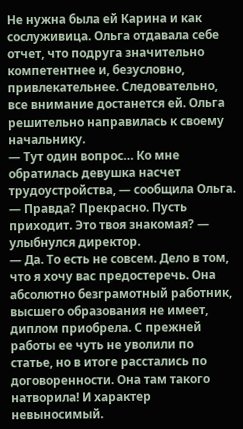Не нужна была ей Карина и как сослуживица. Ольга отдавала себе отчет, что подруга значительно компетентнее и, безусловно, привлекательнее. Следовательно, все внимание достанется ей. Ольга решительно направилась к своему начальнику.
— Тут один вопрос… Ко мне обратилась девушка насчет трудоустройства, — сообщила Ольга. — Правда? Прекрасно. Пусть приходит. Это твоя знакомая? — улыбнулся директор.
— Да. То есть не совсем. Дело в том, что я хочу вас предостеречь. Она абсолютно безграмотный работник, высшего образования не имеет, диплом приобрела. С прежней работы ее чуть не уволили по статье, но в итоге расстались по договоренности. Она там такого натворила! И характер невыносимый.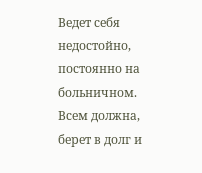Ведет себя недостойно, постоянно на больничном. Всем должна, берет в долг и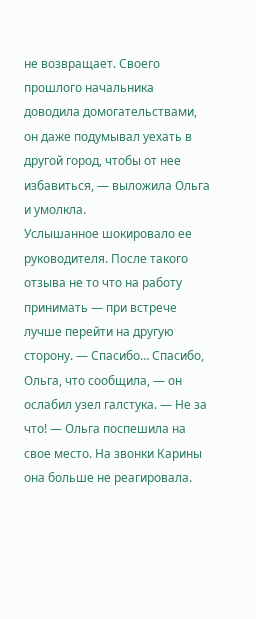не возвращает. Своего прошлого начальника доводила домогательствами, он даже подумывал уехать в другой город, чтобы от нее избавиться, — выложила Ольга и умолкла.
Услышанное шокировало ее руководителя. После такого отзыва не то что на работу принимать — при встрече лучше перейти на другую сторону. — Спасибо… Спасибо, Ольга, что сообщила, — он ослабил узел галстука. — Не за что! — Ольга поспешила на свое место. На звонки Карины она больше не реагировала.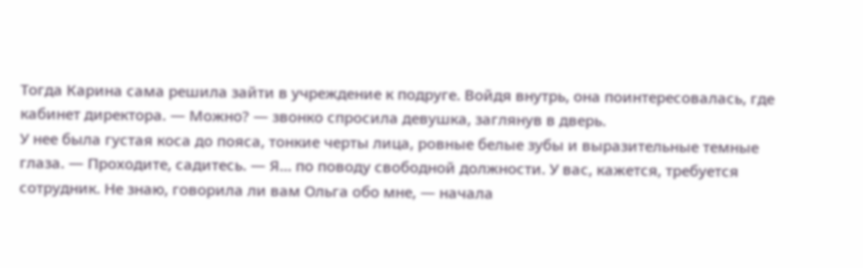Тогда Карина сама решила зайти в учреждение к подруге. Войдя внутрь, она поинтересовалась, где кабинет директора. — Можно? — звонко спросила девушка, заглянув в дверь.
У нее была густая коса до пояса, тонкие черты лица, ровные белые зубы и выразительные темные глаза. — Проходите, садитесь. — Я… по поводу свободной должности. У вас, кажется, требуется сотрудник. Не знаю, говорила ли вам Ольга обо мне, — начала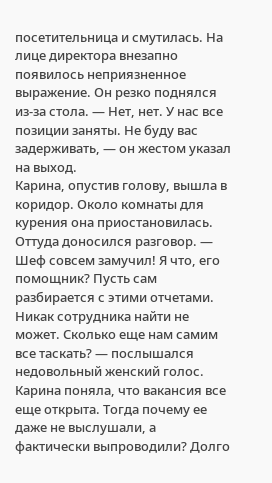посетительница и смутилась. На лице директора внезапно появилось неприязненное выражение. Он резко поднялся из-за стола. — Нет, нет. У нас все позиции заняты. Не буду вас задерживать, — он жестом указал на выход.
Карина, опустив голову, вышла в коридор. Около комнаты для курения она приостановилась. Оттуда доносился разговор. — Шеф совсем замучил! Я что, его помощник? Пусть сам разбирается с этими отчетами. Никак сотрудника найти не может. Сколько еще нам самим все таскать? — послышался недовольный женский голос.
Карина поняла, что вакансия все еще открыта. Тогда почему ее даже не выслушали, а фактически выпроводили? Долго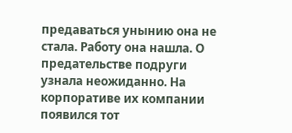предаваться унынию она не стала. Работу она нашла. О предательстве подруги узнала неожиданно. На корпоративе их компании появился тот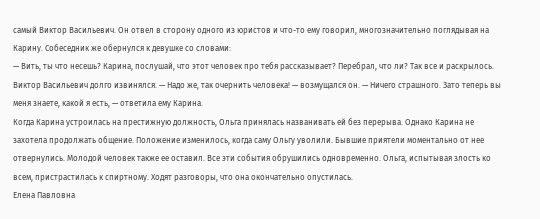самый Виктор Васильевич. Он отвел в сторону одного из юристов и что-то ему говорил, многозначительно поглядывая на Карину. Собеседник же обернулся к девушке со словами:
— Вить, ты что несешь? Карина, послушай, что этот человек про тебя рассказывает? Перебрал, что ли? Так все и раскрылось. Виктор Васильевич долго извинялся. — Надо же, так очернить человека! — возмущался он. — Ничего страшного. Зато теперь вы меня знаете, какой я есть, — ответила ему Карина.
Когда Карина устроилась на престижную должность, Ольга принялась названивать ей без перерыва. Однако Карина не захотела продолжать общение. Положение изменилось, когда саму Ольгу уволили. Бывшие приятели моментально от нее отвернулись. Молодой человек также ее оставил. Все эти события обрушились одновременно. Ольга, испытывая злость ко всем, пристрастилась к спиртному. Ходят разговоры, что она окончательно опустилась.
Елена Павловна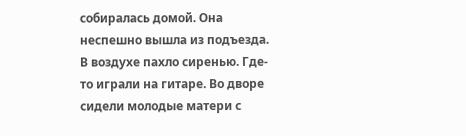собиралась домой. Она неспешно вышла из подъезда. В воздухе пахло сиренью. Где-то играли на гитаре. Во дворе сидели молодые матери с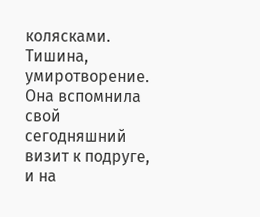колясками. Тишина, умиротворение. Она вспомнила свой сегодняшний визит к подруге, и на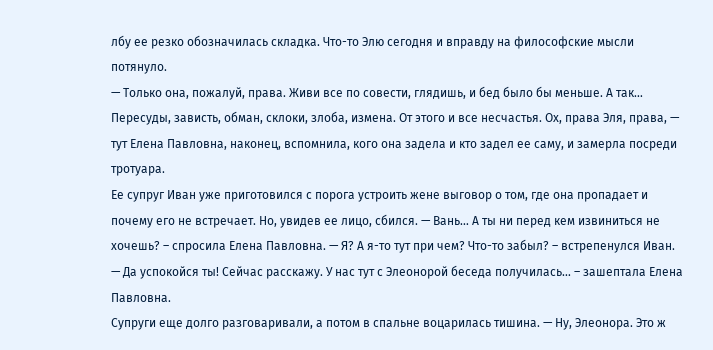лбу ее резко обозначилась складка. Что-то Элю сегодня и вправду на философские мысли потянуло.
— Только она, пожалуй, права. Живи все по совести, глядишь, и бед было бы меньше. А так… Пересуды, зависть, обман, склоки, злоба, измена. От этого и все несчастья. Ох, права Эля, права, — тут Елена Павловна, наконец, вспомнила, кого она задела и кто задел ее саму, и замерла посреди тротуара.
Ее супруг Иван уже приготовился с порога устроить жене выговор о том, где она пропадает и почему его не встречает. Но, увидев ее лицо, сбился. — Вань… А ты ни перед кем извиниться не хочешь? – спросила Елена Павловна. — Я? А я-то тут при чем? Что-то забыл? – встрепенулся Иван. — Да успокойся ты! Сейчас расскажу. У нас тут с Элеонорой беседа получилась… – зашептала Елена Павловна.
Супруги еще долго разговаривали, а потом в спальне воцарилась тишина. — Ну, Элеонора. Это ж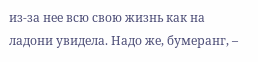из-за нее всю свою жизнь как на ладони увидела. Надо же, бумеранг, –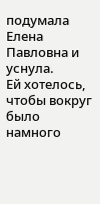подумала Елена Павловна и уснула.
Ей хотелось, чтобы вокруг было намного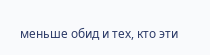меньше обид и тех, кто эти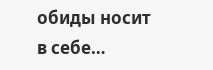обиды носит в себе…